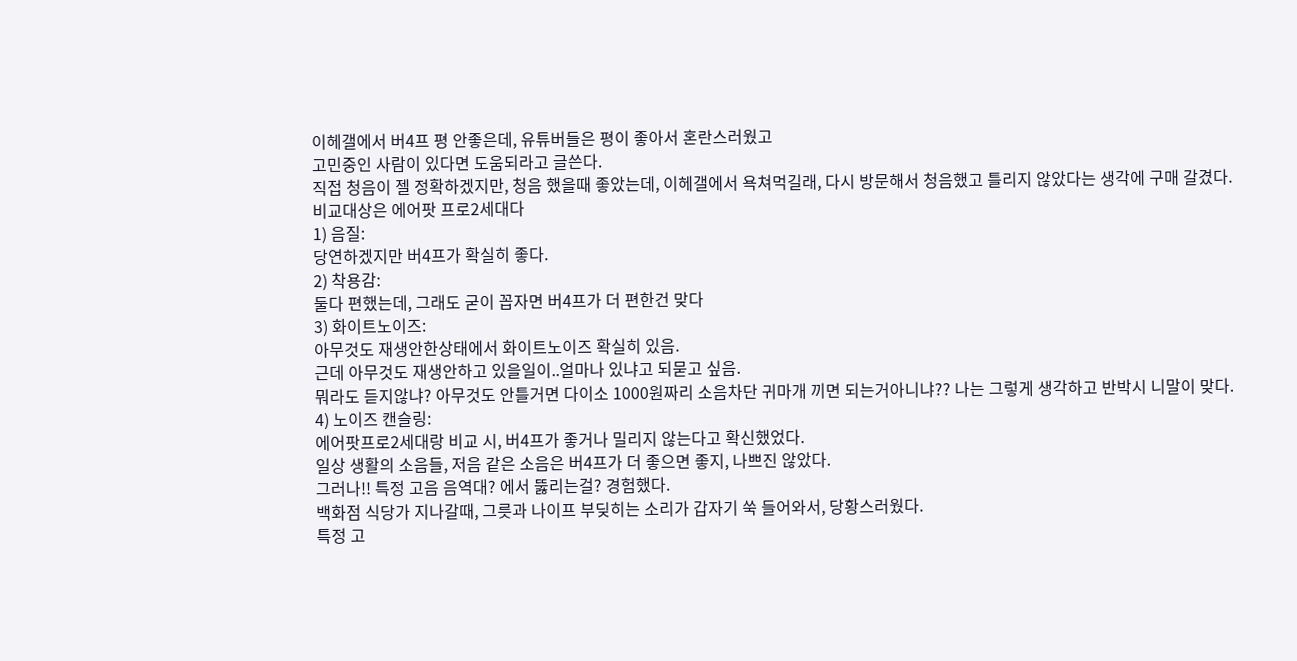이헤갤에서 버4프 평 안좋은데, 유튜버들은 평이 좋아서 혼란스러웠고
고민중인 사람이 있다면 도움되라고 글쓴다.
직접 청음이 젤 정확하겠지만, 청음 했을때 좋았는데, 이헤갤에서 욕쳐먹길래, 다시 방문해서 청음했고 틀리지 않았다는 생각에 구매 갈겼다.
비교대상은 에어팟 프로2세대다
1) 음질:
당연하겠지만 버4프가 확실히 좋다.
2) 착용감:
둘다 편했는데, 그래도 굳이 꼽자면 버4프가 더 편한건 맞다
3) 화이트노이즈:
아무것도 재생안한상태에서 화이트노이즈 확실히 있음.
근데 아무것도 재생안하고 있을일이..얼마나 있냐고 되묻고 싶음.
뭐라도 듣지않냐? 아무것도 안틀거면 다이소 1000원짜리 소음차단 귀마개 끼면 되는거아니냐?? 나는 그렇게 생각하고 반박시 니말이 맞다.
4) 노이즈 캔슬링:
에어팟프로2세대랑 비교 시, 버4프가 좋거나 밀리지 않는다고 확신했었다.
일상 생활의 소음들, 저음 같은 소음은 버4프가 더 좋으면 좋지, 나쁘진 않았다.
그러나!! 특정 고음 음역대? 에서 뚫리는걸? 경험했다.
백화점 식당가 지나갈때, 그릇과 나이프 부딪히는 소리가 갑자기 쑥 들어와서, 당황스러웠다.
특정 고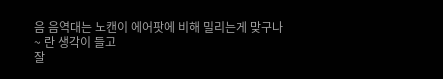음 음역대는 노캔이 에어팟에 비해 밀리는게 맞구나~ 란 생각이 들고
잘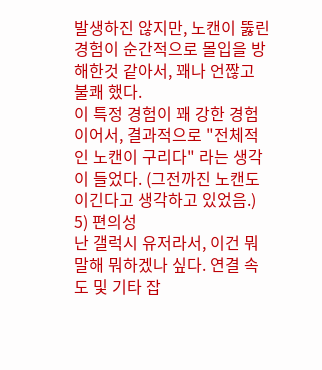발생하진 않지만, 노캔이 뚫린 경험이 순간적으로 몰입을 방해한것 같아서, 꽤나 언짢고 불쾌 했다.
이 특정 경험이 꽤 강한 경험이어서, 결과적으로 "전체적인 노캔이 구리다" 라는 생각이 들었다. (그전까진 노캔도 이긴다고 생각하고 있었음.)
5) 편의성
난 갤럭시 유저라서, 이건 뭐 말해 뭐하겠나 싶다. 연결 속도 및 기타 잡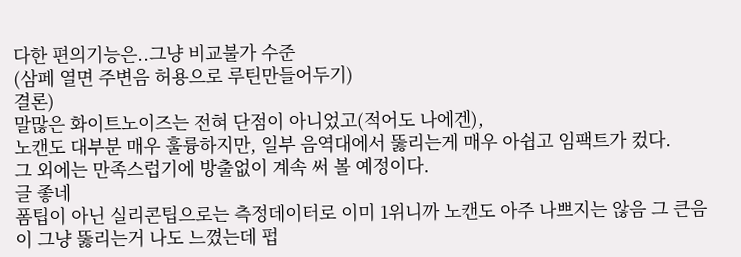다한 편의기능은..그냥 비교불가 수준
(삼페 열면 주변음 허용으로 루틴만들어두기)
결론)
말많은 화이트노이즈는 전혀 단점이 아니었고(적어도 나에겐),
노캔도 대부분 매우 훌륭하지만, 일부 음역대에서 뚫리는게 매우 아쉽고 임팩트가 컸다.
그 외에는 만족스럽기에 방출없이 계속 써 볼 예정이다.
글 좋네
폼팁이 아닌 실리콘팁으로는 측정데이터로 이미 1위니까 노캔도 아주 나쁘지는 않음 그 큰음이 그냥 뚫리는거 나도 느꼈는데 펍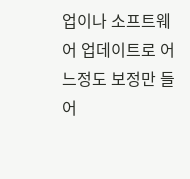업이나 소프트웨어 업데이트로 어느정도 보정만 들어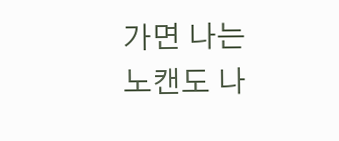가면 나는 노캔도 나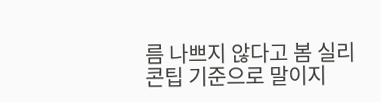름 나쁘지 않다고 봄 실리콘팁 기준으로 말이지